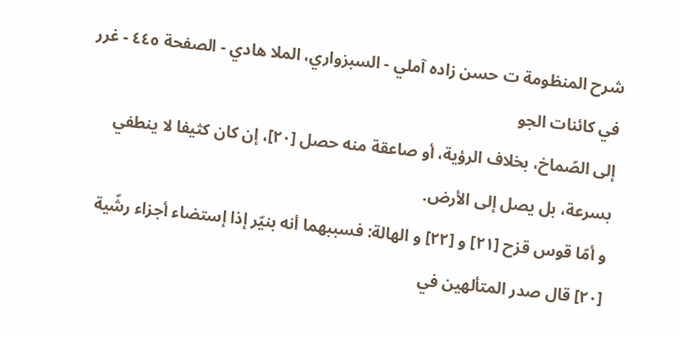شرح المنظومة ت حسن زاده آملي - السبزواري، الملا هادي - الصفحة ٤٤٥ - غرر في كائنات الجو
إلى الصّماخ، بخلاف الرؤية، أو صاعقة منه حصل [٢٠]، إن كان كثيفا لا ينطفي بسرعة، بل يصل إلى الأرض.
و أمّا قوس قزح [٢١] و [٢٢] و الهالة: فسببهما أنه بنيّر إذا إستضاء أجزاء رشّية
[٢٠] قال صدر المتألهين في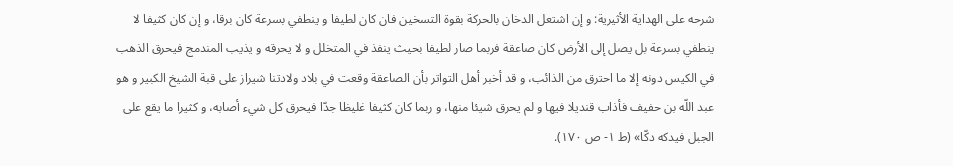شرحه على الهداية الأثيرية: و إن اشتعل الدخان بالحركة بقوة التسخين فان كان لطيفا و ينطفي بسرعة كان برقا، و إن كان كثيفا لا ينطفي بسرعة بل يصل إلى الأرض كان صاعقة فربما صار لطيفا بحيث ينفذ في المتخلل و لا يحرقه و يذيب المندمج فيحرق الذهب في الكيس دونه إلا ما احترق من الذائب، و قد أخبر أهل التواتر بأن الصاعقة وقعت في بلاد ولادتنا شيراز على قبة الشيخ الكبير و هو عبد اللّه بن حفيف فأذاب قنديلا فيها و لم يحرق شيئا منها، و ربما كان كثيفا غليظا جدّا فيحرق كل شيء أصابه، و كثيرا ما يقع على الجبل فيدكه دكّا» (ط ١- ص ١٧٠).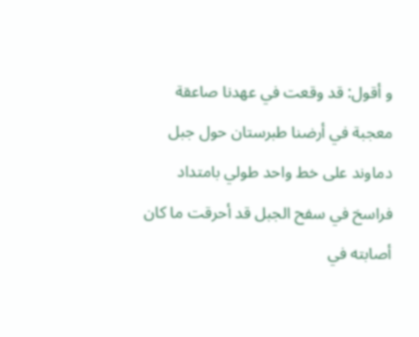و أقول: قد وقعت في عهدنا صاعقة معجبة في أرضنا طبرستان حول جبل دماوند على خط واحد طولي بامتداد فراسخ في سفح الجبل قد أحرقت ما كان أصابته في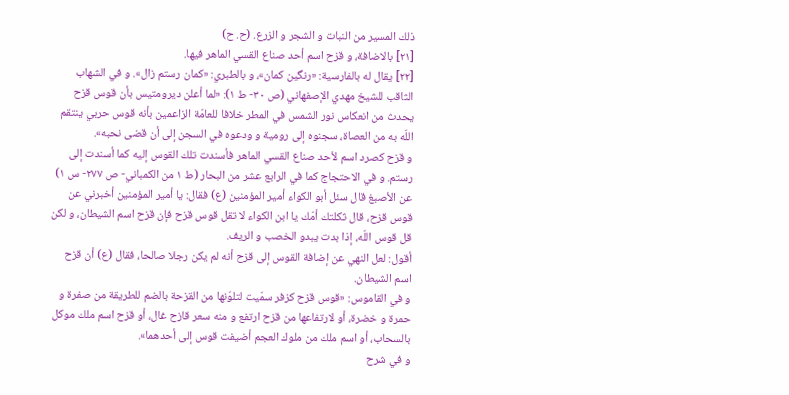ذلك المسير من النبات و الشجر و الزرع. (ح. ح)
[٢١] بالاضافة، و قزح اسم أحد صناع القسي الماهر فيها.
[٢٢] يقال له بالفارسية: «رنگين كمان»، و بالطبري: «كمان رستم زال». و في الشهاب الثاقب للشيخ مهدي الإصفهاني (ص ٣٠- ط ١): «لما أعلن ديرومتيس بأن قوس قزح يحدث من انعكاس نور الشمس في المطر خلافا للعامّة الزاعمين بأنه قوس حربي ينتقم اللّه به من العصاة، سجنوه إلى رومية و ودعوه في السجن إلى أن قضى نحبه».
و قزح كصرد اسم لأحد صناع القسي الماهر فأسندت تلك القوس إليه كما أسندت إلى رستم. و في الاحتجاج كما في الرابع عشر من البحار (ط ١ من الكمباني- ص ٢٧٧- س ١) عن الأصبغ قال سئل أبو الكواء أمير المؤمنين (ع) فقال: يا أمير المؤمنين أخبرني عن قوس قزح، قال ثكلتك أمّك يا ابن الكواء لا تقل قوس قزح فإن قزح اسم الشيطان، و لكن قل قوس اللّه، إذا بدت يبدو الخصب و الريف.
أقول: لعل النهي عن إضافة القوس إلى قزح أنه لم يكن رجلا صالحا، فقال (ع) أن قزح اسم الشيطان.
و في القاموس: «قوس قزح كزفر سمّيت لتلوّنها من القزحة بالضم للطريقة من صفرة و حمرة و خضرة، أو لارتفاعها من قزح ارتفع و منه سعر قازح غال، أو قزح اسم ملك موكل بالسحاب، أو اسم ملك من ملوك العجم أضيفت قوس إلى أحدهما».
و في شرح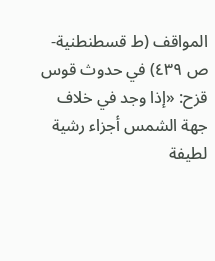المواقف (ط قسطنطنية- ص ٤٣٩) في حدوث قوس قزح: «إذا وجد في خلاف جهة الشمس أجزاء رشية لطيفة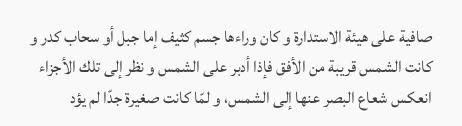صافية على هيئة الاستدارة و كان وراءها جسم كثيف إما جبل أو سحاب كدر و كانت الشمس قريبة من الأفق فإذا أدبر على الشمس و نظر إلى تلك الأجزاء انعكس شعاع البصر عنها إلى الشمس، و لمّا كانت صغيرة جدّا لم يؤد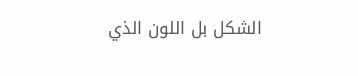الشكل بل اللون الذي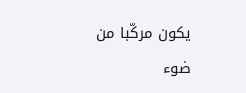يكون مركّبا من ضوء